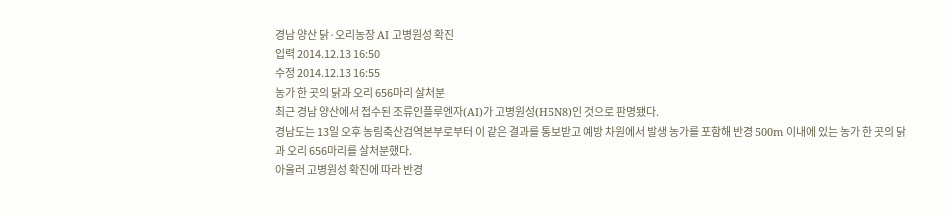경남 양산 닭·오리농장 AI 고병원성 확진
입력 2014.12.13 16:50
수정 2014.12.13 16:55
농가 한 곳의 닭과 오리 656마리 살처분
최근 경남 양산에서 접수된 조류인플루엔자(AI)가 고병원성(H5N8)인 것으로 판명됐다.
경남도는 13일 오후 농림축산검역본부로부터 이 같은 결과를 통보받고 예방 차원에서 발생 농가를 포함해 반경 500m 이내에 있는 농가 한 곳의 닭과 오리 656마리를 살처분했다.
아울러 고병원성 확진에 따라 반경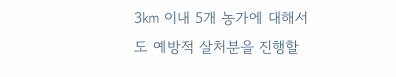3㎞ 이내 5개 농가에 대해서도 예방적 살처분을 진행할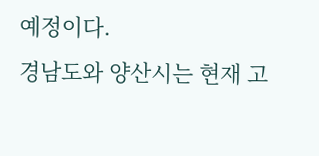예정이다.
경남도와 양산시는 현재 고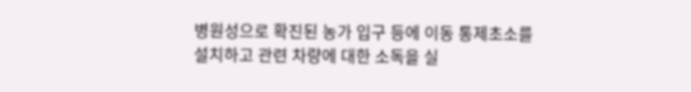병원성으로 확진된 농가 입구 등에 이동 통제초소를 설치하고 관련 차량에 대한 소독을 실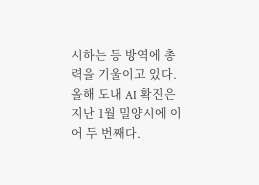시하는 등 방역에 총력을 기울이고 있다.
올해 도내 AI 확진은 지난 1월 밀양시에 이어 두 번째다.